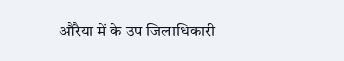औरैया में के उप जिलाधिकारी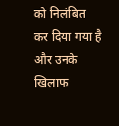को निलंबित कर दिया गया है और उनके खिलाफ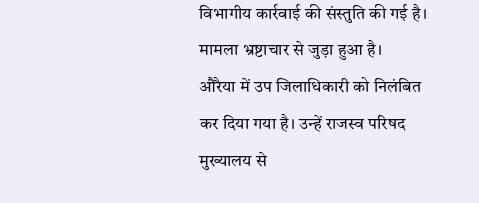विभागीय कार्रवाई की संस्तुति की गई है। मामला भ्रष्टाचार से जुड़ा हुआ है।
औरैया में उप जिलाधिकारी को निलंबित कर दिया गया है। उन्हें राजस्व परिषद मुख्यालय से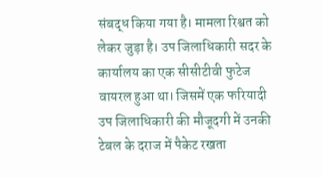संबद्ध किया गया है। मामला रिश्वत को लेकर जुड़ा है। उप जिलाधिकारी सदर के कार्यालय का एक सीसीटीवी फुटेज वायरल हुआ था। जिसमें एक फरियादी उप जिलाधिकारी की मौजूदगी में उनकी टेबल के दराज में पैकेट रखता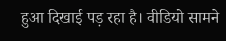हुआ दिखाई पड़ रहा है। वीडियो सामने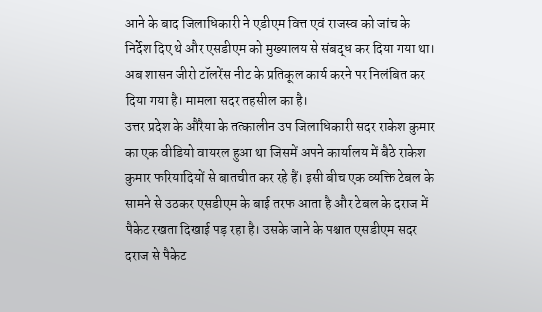आने के बाद जिलाधिकारी ने एडीएम वित्त एवं राजस्व को जांच के निर्देश दिए थे और एसडीएम को मुख्यालय से संबद्ध कर दिया गया था। अब शासन जीरो टॉलरेंस नीट के प्रतिकूल कार्य करने पर निलंबित कर दिया गया है। मामला सदर तहसील का है।
उत्तर प्रदेश के औरैया के तत्कालीन उप जिलाधिकारी सदर राकेश कुमार का एक वीडियो वायरल हुआ था जिसमें अपने कार्यालय में बैठे राकेश कुमार फरियादियों से बातचीत कर रहे हैं। इसी बीच एक व्यक्ति टेबल के सामने से उठकर एसडीएम के बाई तरफ आता है और टेबल के दराज में पैकेट रखता दिखाई पड़ रहा है। उसके जाने के पश्चात एसडीएम सदर दराज से पैकेट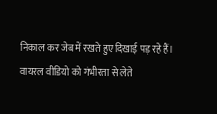निकाल कर जेब में रखते हुए दिखाई पड़ रहे हैं।
वायरल वीडियो को गंभीरता से लेते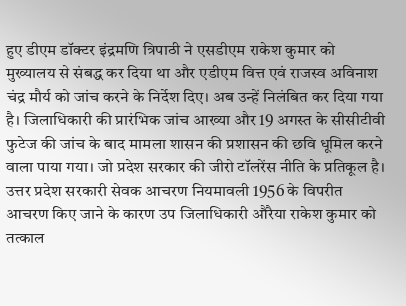हुए डीएम डॉक्टर इंद्रमणि त्रिपाठी ने एसडीएम राकेश कुमार को मुख्यालय से संबद्ध कर दिया था और एडीएम वित्त एवं राजस्व अविनाश चंद्र मौर्य को जांच करने के निर्देश दिए। अब उन्हें निलंबित कर दिया गया है। जिलाधिकारी की प्रारंभिक जांच आख्या और 19 अगस्त के सीसीटीवी फुटेज की जांच के बाद मामला शासन की प्रशासन की छवि धूमिल करने वाला पाया गया। जो प्रदेश सरकार की जीरो टॉलरेंस नीति के प्रतिकूल है।
उत्तर प्रदेश सरकारी सेवक आचरण नियमावली 1956 के विपरीत आचरण किए जाने के कारण उप जिलाधिकारी औरैया राकेश कुमार को तत्काल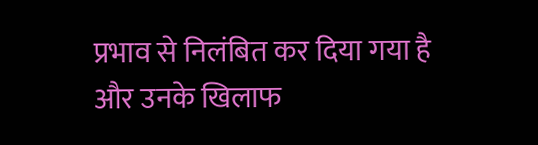प्रभाव से निलंबित कर दिया गया है और उनके खिलाफ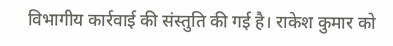विभागीय कार्रवाई की संस्तुति की गई है। राकेश कुमार को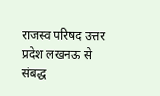राजस्व परिषद उत्तर प्रदेश लखनऊ से संबद्ध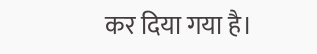कर दिया गया है।